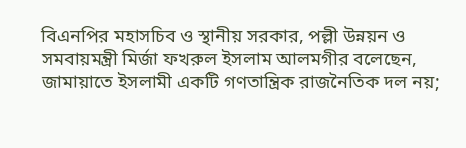বিএনপির মহাসচিব ও স্থানীয় সরকার, পল্লী উন্নয়ন ও সমবায়মন্ত্রী মির্জা ফখরুল ইসলাম আলমগীর বলেছেন, জামায়াতে ইসলামী একটি গণতান্ত্রিক রাজনৈতিক দল নয়;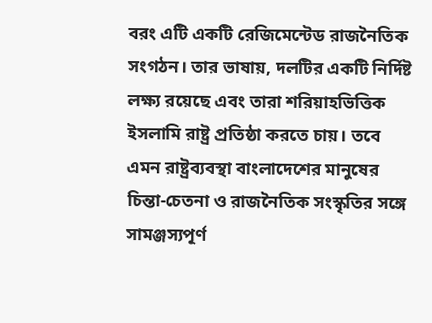বরং এটি একটি রেজিমেন্টেড রাজনৈতিক সংগঠন। তার ভাষায়, দলটির একটি নির্দিষ্ট লক্ষ্য রয়েছে এবং তারা শরিয়াহভিত্তিক ইসলামি রাষ্ট্র প্রতিষ্ঠা করতে চায়। তবে এমন রাষ্ট্রব্যবস্থা বাংলাদেশের মানুষের চিন্তা-চেতনা ও রাজনৈতিক সংস্কৃতির সঙ্গে সামঞ্জস্যপূর্ণ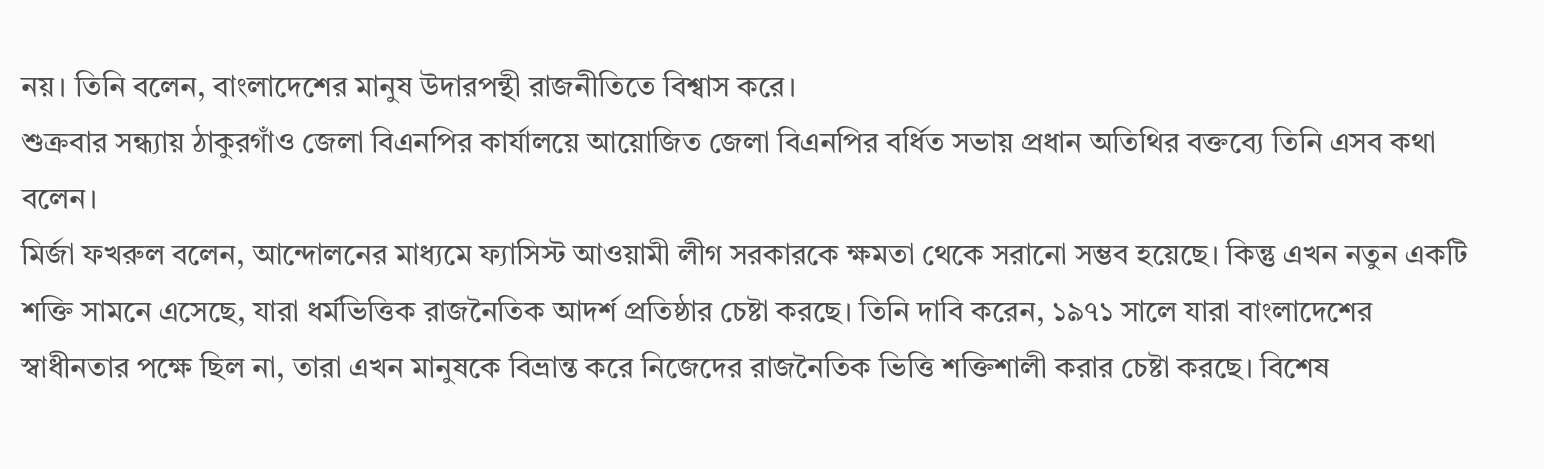নয়। তিনি বলেন, বাংলাদেশের মানুষ উদারপন্থী রাজনীতিতে বিশ্বাস করে।
শুক্রবার সন্ধ্যায় ঠাকুরগাঁও জেলা বিএনপির কার্যালয়ে আয়োজিত জেলা বিএনপির বর্ধিত সভায় প্রধান অতিথির বক্তব্যে তিনি এসব কথা বলেন।
মির্জা ফখরুল বলেন, আন্দোলনের মাধ্যমে ফ্যাসিস্ট আওয়ামী লীগ সরকারকে ক্ষমতা থেকে সরানো সম্ভব হয়েছে। কিন্তু এখন নতুন একটি শক্তি সামনে এসেছে, যারা ধর্মভিত্তিক রাজনৈতিক আদর্শ প্রতিষ্ঠার চেষ্টা করছে। তিনি দাবি করেন, ১৯৭১ সালে যারা বাংলাদেশের স্বাধীনতার পক্ষে ছিল না, তারা এখন মানুষকে বিভ্রান্ত করে নিজেদের রাজনৈতিক ভিত্তি শক্তিশালী করার চেষ্টা করছে। বিশেষ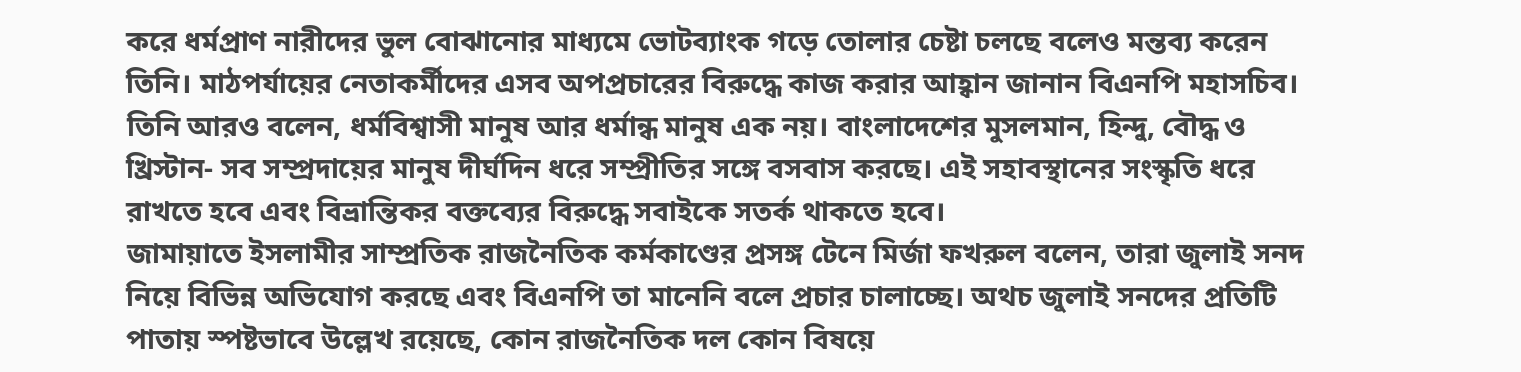করে ধর্মপ্রাণ নারীদের ভুল বোঝানোর মাধ্যমে ভোটব্যাংক গড়ে তোলার চেষ্টা চলছে বলেও মন্তব্য করেন তিনি। মাঠপর্যায়ের নেতাকর্মীদের এসব অপপ্রচারের বিরুদ্ধে কাজ করার আহ্বান জানান বিএনপি মহাসচিব।
তিনি আরও বলেন, ধর্মবিশ্বাসী মানুষ আর ধর্মান্ধ মানুষ এক নয়। বাংলাদেশের মুসলমান, হিন্দু, বৌদ্ধ ও খ্রিস্টান- সব সম্প্রদায়ের মানুষ দীর্ঘদিন ধরে সম্প্রীতির সঙ্গে বসবাস করছে। এই সহাবস্থানের সংস্কৃতি ধরে রাখতে হবে এবং বিভ্রান্তিকর বক্তব্যের বিরুদ্ধে সবাইকে সতর্ক থাকতে হবে।
জামায়াতে ইসলামীর সাম্প্রতিক রাজনৈতিক কর্মকাণ্ডের প্রসঙ্গ টেনে মির্জা ফখরুল বলেন, তারা জুলাই সনদ নিয়ে বিভিন্ন অভিযোগ করছে এবং বিএনপি তা মানেনি বলে প্রচার চালাচ্ছে। অথচ জুলাই সনদের প্রতিটি পাতায় স্পষ্টভাবে উল্লেখ রয়েছে, কোন রাজনৈতিক দল কোন বিষয়ে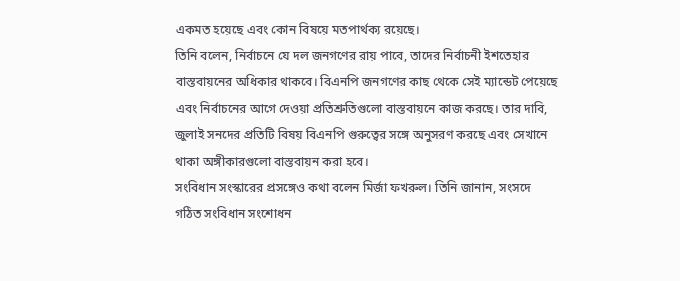একমত হয়েছে এবং কোন বিষয়ে মতপার্থক্য রয়েছে।
তিনি বলেন, নির্বাচনে যে দল জনগণের রায় পাবে, তাদের নির্বাচনী ইশতেহার বাস্তবায়নের অধিকার থাকবে। বিএনপি জনগণের কাছ থেকে সেই ম্যান্ডেট পেয়েছে এবং নির্বাচনের আগে দেওয়া প্রতিশ্রুতিগুলো বাস্তবায়নে কাজ করছে। তার দাবি, জুলাই সনদের প্রতিটি বিষয় বিএনপি গুরুত্বের সঙ্গে অনুসরণ করছে এবং সেখানে থাকা অঙ্গীকারগুলো বাস্তবায়ন করা হবে।
সংবিধান সংস্কারের প্রসঙ্গেও কথা বলেন মির্জা ফখরুল। তিনি জানান, সংসদে গঠিত সংবিধান সংশোধন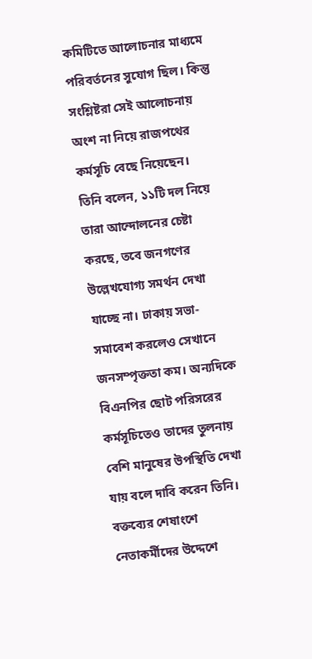কমিটিতে আলোচনার মাধ্যমে পরিবর্তনের সুযোগ ছিল। কিন্তু সংশ্লিষ্টরা সেই আলোচনায় অংশ না নিয়ে রাজপথের কর্মসূচি বেছে নিয়েছেন।
তিনি বলেন, ১১টি দল নিয়ে তারা আন্দোলনের চেষ্টা করছে, তবে জনগণের উল্লেখযোগ্য সমর্থন দেখা যাচ্ছে না। ঢাকায় সভা-সমাবেশ করলেও সেখানে জনসম্পৃক্ততা কম। অন্যদিকে বিএনপির ছোট পরিসরের কর্মসূচিতেও তাদের তুলনায় বেশি মানুষের উপস্থিতি দেখা যায় বলে দাবি করেন তিনি।
বক্তব্যের শেষাংশে নেতাকর্মীদের উদ্দেশে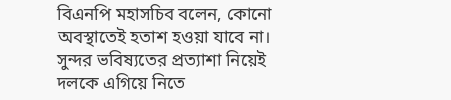বিএনপি মহাসচিব বলেন, কোনো অবস্থাতেই হতাশ হওয়া যাবে না। সুন্দর ভবিষ্যতের প্রত্যাশা নিয়েই দলকে এগিয়ে নিতে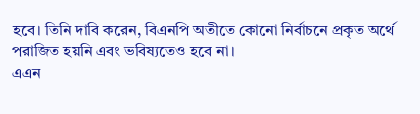হবে। তিনি দাবি করেন, বিএনপি অতীতে কোনো নির্বাচনে প্রকৃত অর্থে পরাজিত হয়নি এবং ভবিষ্যতেও হবে না।
এএন